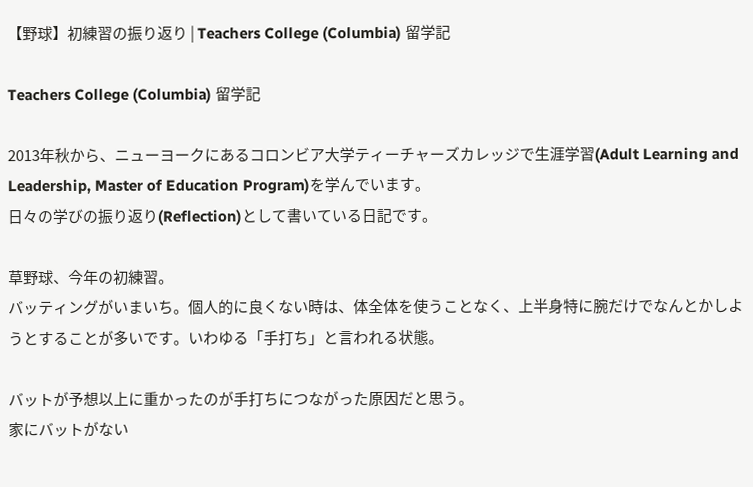【野球】初練習の振り返り | Teachers College (Columbia) 留学記

Teachers College (Columbia) 留学記

2013年秋から、ニューヨークにあるコロンビア大学ティーチャーズカレッジで生涯学習(Adult Learning and Leadership, Master of Education Program)を学んでいます。
日々の学びの振り返り(Reflection)として書いている日記です。

草野球、今年の初練習。
バッティングがいまいち。個人的に良くない時は、体全体を使うことなく、上半身特に腕だけでなんとかしようとすることが多いです。いわゆる「手打ち」と言われる状態。

バットが予想以上に重かったのが手打ちにつながった原因だと思う。
家にバットがない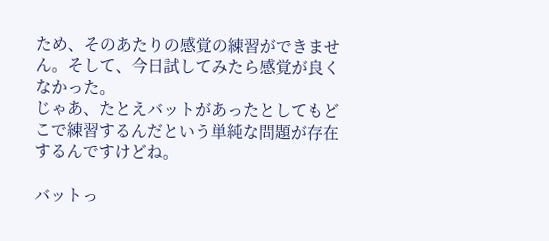ため、そのあたりの感覚の練習ができません。そして、今日試してみたら感覚が良くなかった。
じゃあ、たとえバットがあったとしてもどこで練習するんだという単純な問題が存在するんですけどね。

バットっ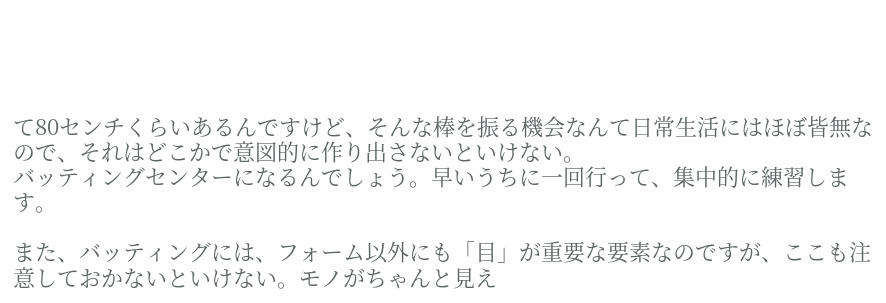て80センチくらいあるんですけど、そんな棒を振る機会なんて日常生活にはほぼ皆無なので、それはどこかで意図的に作り出さないといけない。
バッティングセンターになるんでしょう。早いうちに一回行って、集中的に練習します。

また、バッティングには、フォーム以外にも「目」が重要な要素なのですが、ここも注意しておかないといけない。モノがちゃんと見え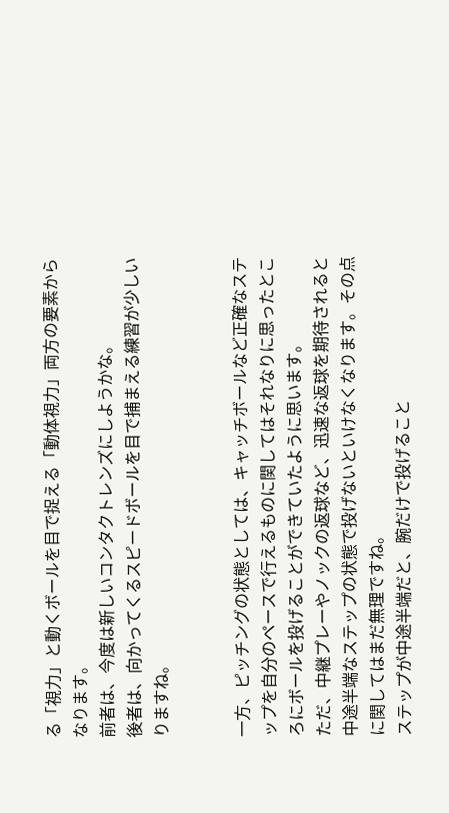る「視力」と動くボールを目で捉える「動体視力」両方の要素からなります。
前者は、今度は新しいコンタクトレンズにしようかな。
後者は、向かってくるスピードボールを目で捕まえる練習が少しいりますね。


一方、ピッチングの状態としては、キャッチボールなど正確なステップを自分のペースで行えるものに関してはそれなりに思ったところにボールを投げることができていたように思います。
ただ、中継プレーやノックの返球など、迅速な返球を期待されると中途半端なステップの状態で投げないといけなくなります。その点に関してはまだ無理ですね。
ステップが中途半端だと、腕だけで投げること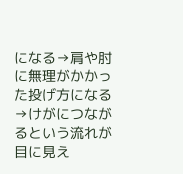になる→肩や肘に無理がかかった投げ方になる→けがにつながるという流れが目に見え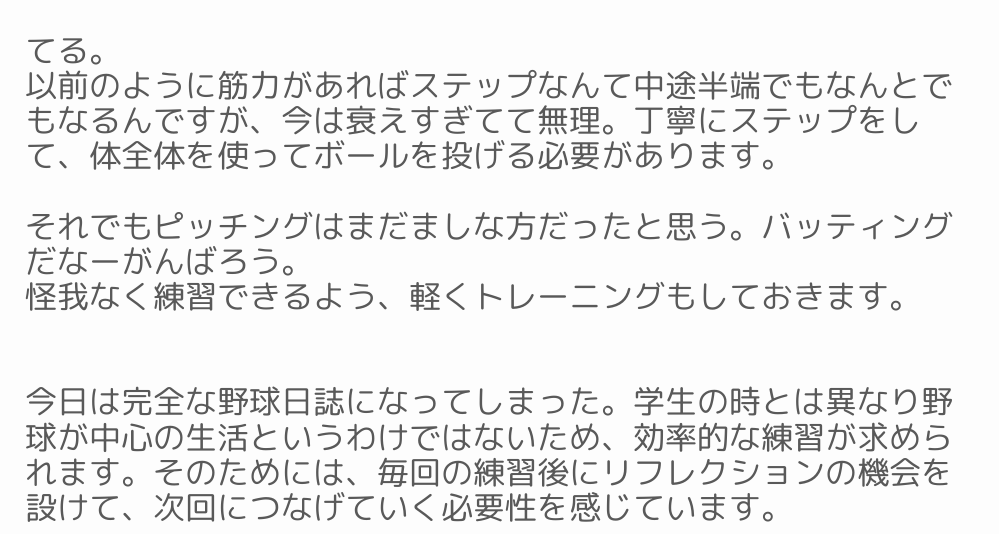てる。
以前のように筋力があればステップなんて中途半端でもなんとでもなるんですが、今は衰えすぎてて無理。丁寧にステップをして、体全体を使ってボールを投げる必要があります。

それでもピッチングはまだましな方だったと思う。バッティングだなーがんばろう。
怪我なく練習できるよう、軽くトレーニングもしておきます。


今日は完全な野球日誌になってしまった。学生の時とは異なり野球が中心の生活というわけではないため、効率的な練習が求められます。そのためには、毎回の練習後にリフレクションの機会を設けて、次回につなげていく必要性を感じています。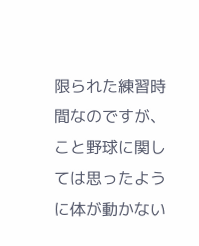限られた練習時間なのですが、こと野球に関しては思ったように体が動かない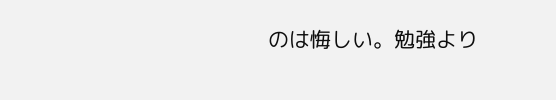のは悔しい。勉強より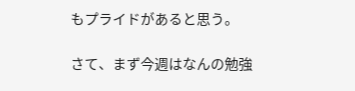もプライドがあると思う。

さて、まず今週はなんの勉強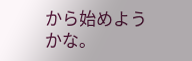から始めようかな。